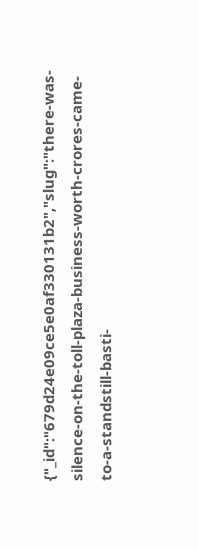{"_id":"679d24e09ce5e0af330131b2","slug":"there-was-silence-on-the-toll-plaza-business-worth-crores-came-to-a-standstill-basti-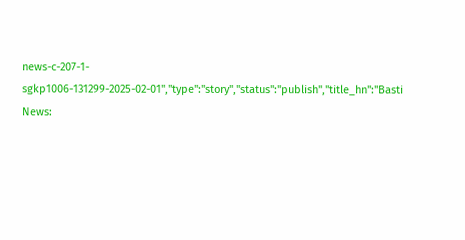news-c-207-1-sgkp1006-131299-2025-02-01","type":"story","status":"publish","title_hn":"Basti News: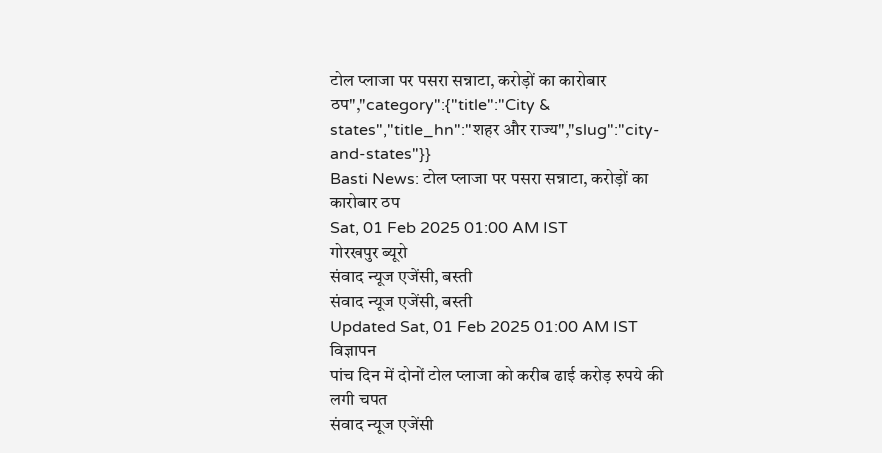टोल प्लाजा पर पसरा सन्नाटा, करोड़ों का कारोबार ठप","category":{"title":"City & states","title_hn":"शहर और राज्य","slug":"city-and-states"}}
Basti News: टोल प्लाजा पर पसरा सन्नाटा, करोड़ों का कारोबार ठप
Sat, 01 Feb 2025 01:00 AM IST
गोरखपुर ब्यूरो
संवाद न्यूज एजेंसी, बस्ती
संवाद न्यूज एजेंसी, बस्ती
Updated Sat, 01 Feb 2025 01:00 AM IST
विज्ञापन
पांच दिन में दोनों टोल प्लाजा को करीब ढाई करोड़ रुपये की लगी चपत
संवाद न्यूज एजेंसी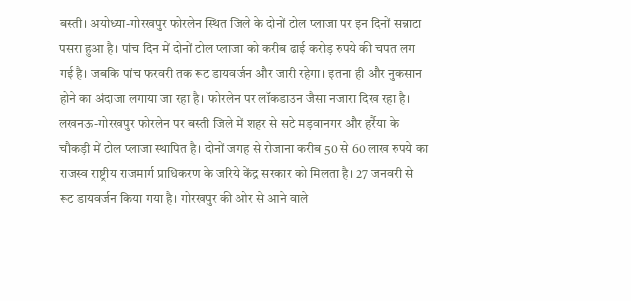बस्ती। अयोध्या-गोरखपुर फोरलेन स्थित जिले के दोनों टोल प्लाजा पर इन दिनों सन्नाटा पसरा हुआ है। पांच दिन में दोनों टोल प्लाजा को करीब ढाई करोड़ रुपये की चपत लग गई है। जबकि पांच फरवरी तक रूट डायवर्जन और जारी रहेगा। इतना ही और नुकसान होने का अंदाजा लगाया जा रहा है। फोरलेन पर लॉकडाउन जैसा नजारा दिख रहा है।
लखनऊ-गोरखपुर फोरलेन पर बस्ती जिले में शहर से सटे मड़वानगर और हर्रैया के चौकड़ी में टोल प्लाजा स्थापित है। दोनों जगह से रोजाना करीब 50 से 60 लाख रुपये का राजस्व राष्ट्रीय राजमार्ग प्राधिकरण के जरिये केंद्र सरकार को मिलता है। 27 जनवरी से रूट डायवर्जन किया गया है। गोरखपुर की ओर से आने वाले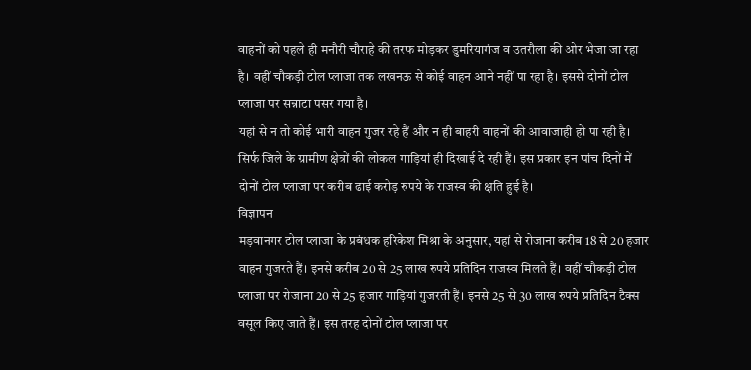वाहनों को पहले ही मनौरी चौराहे की तरफ मोड़कर डुमरियागंज व उतरौला की ओर भेजा जा रहा है। वहीं चौकड़ी टोल प्लाजा तक लखनऊ से कोई वाहन आने नहीं पा रहा है। इससे दोनों टोल प्लाजा पर सन्नाटा पसर गया है।
यहां से न तो कोई भारी वाहन गुजर रहे हैं और न ही बाहरी वाहनों की आवाजाही हो पा रही है। सिर्फ जिले के ग्रामीण क्षेत्रों की लोकल गाड़ियां ही दिखाई दे रही हैं। इस प्रकार इन पांच दिनों में दोनों टोल प्लाजा पर करीब ढाई करोड़ रुपये के राजस्व की क्षति हुई है।
विज्ञापन
मड़वानगर टोल प्लाजा के प्रबंधक हरिकेश मिश्रा के अनुसार, यहां से रोजाना करीब 18 से 20 हजार वाहन गुजरते हैं। इनसे करीब 20 से 25 लाख रुपये प्रतिदिन राजस्व मिलते हैं। वहीं चौकड़ी टोल प्लाजा पर रोजाना 20 से 25 हजार गाड़ियां गुजरती हैं। इनसे 25 से 30 लाख रुपये प्रतिदिन टैक्स वसूल किए जाते हैं। इस तरह दोनों टोल प्लाजा पर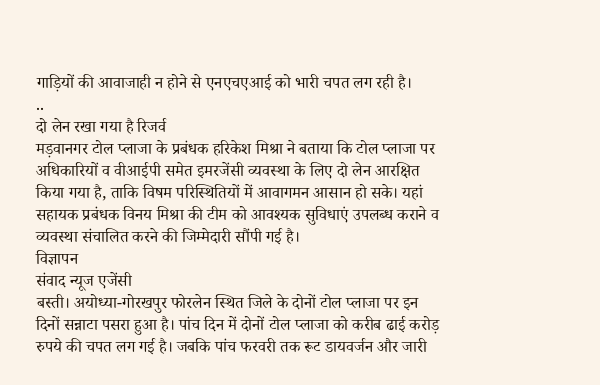गाड़ियों की आवाजाही न होने से एनएचएआई को भारी चपत लग रही है।
..
दो लेन रखा गया है रिजर्व
मड़वानगर टोल प्लाजा के प्रबंधक हरिकेश मिश्रा ने बताया कि टोल प्लाजा पर अधिकारियों व वीआईपी समेत इमरजेंसी व्यवस्था के लिए दो लेन आरक्षित किया गया है, ताकि विषम परिस्थितियों में आवागमन आसान हो सके। यहां सहायक प्रबंधक विनय मिश्रा की टीम को आवश्यक सुविधाएं उपलब्ध कराने व व्यवस्था संचालित करने की जिम्मेदारी सौंपी गई है।
विज्ञापन
संवाद न्यूज एजेंसी
बस्ती। अयोध्या-गोरखपुर फोरलेन स्थित जिले के दोनों टोल प्लाजा पर इन दिनों सन्नाटा पसरा हुआ है। पांच दिन में दोनों टोल प्लाजा को करीब ढाई करोड़ रुपये की चपत लग गई है। जबकि पांच फरवरी तक रूट डायवर्जन और जारी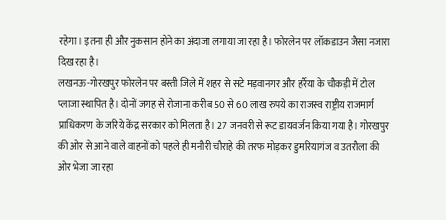रहेगा। इतना ही और नुकसान होने का अंदाजा लगाया जा रहा है। फोरलेन पर लॉकडाउन जैसा नजारा दिख रहा है।
लखनऊ-गोरखपुर फोरलेन पर बस्ती जिले में शहर से सटे मड़वानगर और हर्रैया के चौकड़ी में टोल प्लाजा स्थापित है। दोनों जगह से रोजाना करीब 50 से 60 लाख रुपये का राजस्व राष्ट्रीय राजमार्ग प्राधिकरण के जरिये केंद्र सरकार को मिलता है। 27 जनवरी से रूट डायवर्जन किया गया है। गोरखपुर की ओर से आने वाले वाहनों को पहले ही मनौरी चौराहे की तरफ मोड़कर डुमरियागंज व उतरौला की ओर भेजा जा रहा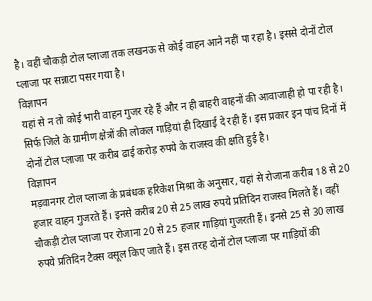है। वहीं चौकड़ी टोल प्लाजा तक लखनऊ से कोई वाहन आने नहीं पा रहा है। इससे दोनों टोल प्लाजा पर सन्नाटा पसर गया है।
विज्ञापन
यहां से न तो कोई भारी वाहन गुजर रहे हैं और न ही बाहरी वाहनों की आवाजाही हो पा रही है। सिर्फ जिले के ग्रामीण क्षेत्रों की लोकल गाड़ियां ही दिखाई दे रही हैं। इस प्रकार इन पांच दिनों में दोनों टोल प्लाजा पर करीब ढाई करोड़ रुपये के राजस्व की क्षति हुई है।
विज्ञापन
मड़वानगर टोल प्लाजा के प्रबंधक हरिकेश मिश्रा के अनुसार, यहां से रोजाना करीब 18 से 20 हजार वाहन गुजरते हैं। इनसे करीब 20 से 25 लाख रुपये प्रतिदिन राजस्व मिलते हैं। वहीं चौकड़ी टोल प्लाजा पर रोजाना 20 से 25 हजार गाड़ियां गुजरती हैं। इनसे 25 से 30 लाख रुपये प्रतिदिन टैक्स वसूल किए जाते हैं। इस तरह दोनों टोल प्लाजा पर गाड़ियों की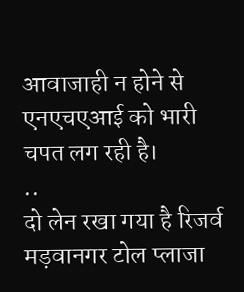आवाजाही न होने से एनएचएआई को भारी चपत लग रही है।
..
दो लेन रखा गया है रिजर्व
मड़वानगर टोल प्लाजा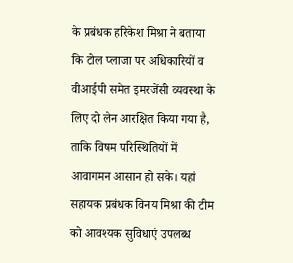के प्रबंधक हरिकेश मिश्रा ने बताया कि टोल प्लाजा पर अधिकारियों व वीआईपी समेत इमरजेंसी व्यवस्था के लिए दो लेन आरक्षित किया गया है, ताकि विषम परिस्थितियों में आवागमन आसान हो सके। यहां सहायक प्रबंधक विनय मिश्रा की टीम को आवश्यक सुविधाएं उपलब्ध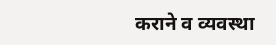कराने व व्यवस्था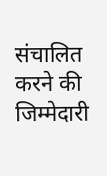संचालित करने की जिम्मेदारी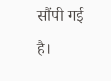सौंपी गई है।